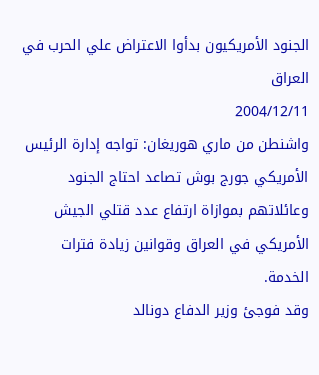الجنود الأمريكيون بدأوا الاعتراض علي الحرب في العراق
2004/12/11
واشنطن من ماري هوريغان: تواجه إدارة الرئيس الأمريكي جورج بوش تصاعد احتاج الجنود وعائلاتهم بموازاة ارتفاع عدد قتلي الجيش الأمريكي في العراق وقوانين زيادة فترات الخدمة.
وقد فوجئ وزير الدفاع دونالد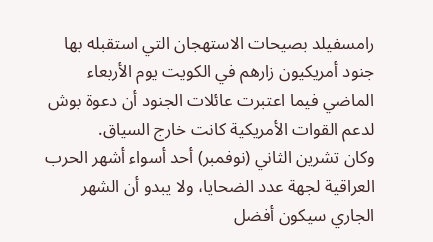رامسفيلد بصيحات الاستهجان التي استقبله بها جنود أمريكيون زارهم في الكويت يوم الأربعاء الماضي فيما اعتبرت عائلات الجنود أن دعوة بوش لدعم القوات الأمريكية كانت خارج السياق.
وكان تشرين الثاني (نوفمبر) أحد أسواء أشهر الحرب العراقية لجهة عدد الضحايا، ولا يبدو أن الشهر الجاري سيكون أفضل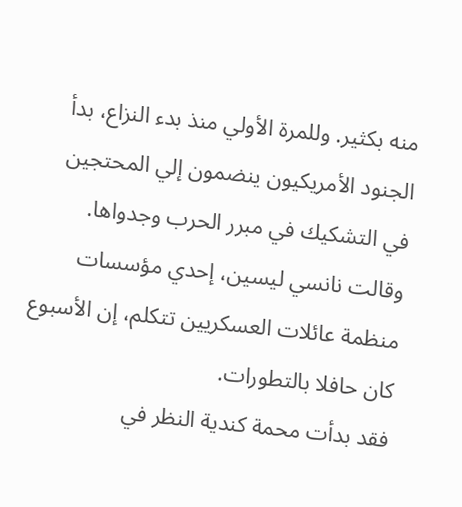منه بكثير. وللمرة الأولي منذ بدء النزاع، بدأ الجنود الأمريكيون ينضمون إلي المحتجين في التشكيك في مبرر الحرب وجدواها.
وقالت نانسي ليسين، إحدي مؤسسات منظمة عائلات العسكريين تتكلم، إن الأسبوع كان حافلا بالتطورات.
فقد بدأت محمة كندية النظر في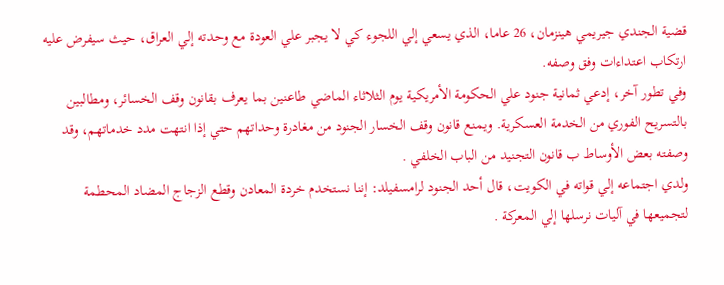قضية الجندي جيريمي هينزمان، 26 عاما، الذي يسعي إلي اللجوء كي لا يجبر علي العودة مع وحدته إلي العراق، حيث سيفرض عليه ارتكاب اعتداءات وفق وصفه.
وفي تطور آخر، إدعي ثمانية جنود علي الحكومة الأمريكية يوم الثلاثاء الماضي طاعنين بما يعرف بقانون وقف الخسائر، ومطالبين بالتسريح الفوري من الخدمة العسكرية. ويمنع قانون وقف الخسار الجنود من مغادرة وحداتهم حتي إذا انتهت مدد خدماتهم، وقد وصفته بعض الأوساط ب قانون التجنيد من الباب الخلفي .
ولدي اجتماعه إلي قواته في الكويت، قال أحد الجنود لرامسفيلد: إننا نستخدم خردة المعادن وقطع الزجاج المضاد المحطمة لتجميعها في آليات نرسلها إلي المعركة .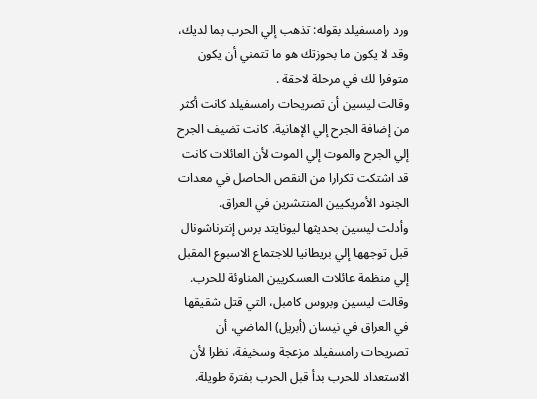ورد رامسفيلد بقوله: تذهب إلي الحرب بما لديك، وقد لا يكون ما بحوزتك هو ما تتمني أن يكون متوفرا لك في مرحلة لاحقة .
وقالت ليسين أن تصريحات رامسفيلد كانت أكثر من إضافة الجرح إلي الإهانية. كانت تضيف الجرح إلي الجرح والموت إلي الموت لأن العائلات كانت قد اشتكت تكرارا من النقص الحاصل في معدات الجنود الأمريكيين المنتشرين في العراق.
وأدلت ليسين بحديثها ليونايتد برس إنترناشونال قبل توجهها إلي بريطانيا للاجتماع الاسبوع المقبل إلي منظمة عائلات العسكريين المناوئة للحرب.
وقالت ليسين وبروس كامبل، التي قتل شقيقها في العراق في نيسان (أبريل) الماضي، أن تصريحات رامسفيلد مزعجة وسخيفة، نظرا لأن الاستعداد للحرب بدأ قبل الحرب بفترة طويلة.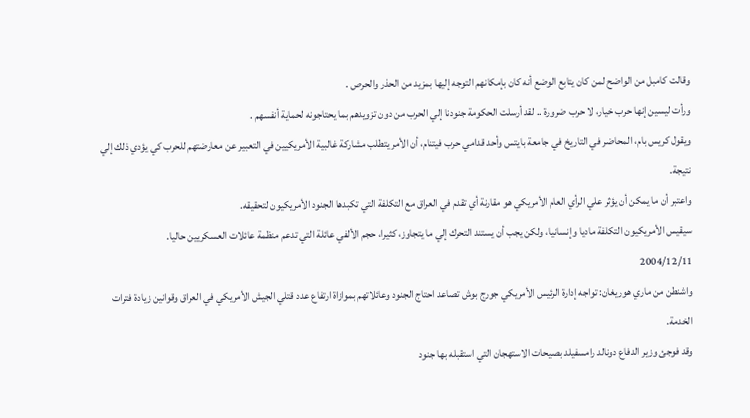وقالت كامبل من الواضح لمن كان يتابع الوضع أنه كان بإمكانهم التوجه إليها بمزيد من الحذر والحرص .
ورأت ليسين إنها حرب خيار، لا حرب ضرورة .. لقد أرسلت الحكومة جنودنا إلي الحرب من دون تزويدهم بما يحتاجونه لحماية أنفسهم .
ويقول كريس بام، المحاضر في التاريخ في جامعة بايتس وأحد قدامي حرب فيتنام، أن الأمر يتطلب مشاركة غالبية الأمريكيين في التعبير عن معارضتهم للحرب كي يؤدي ذلك إلي نتيجة.
واعتبر أن ما يمكن أن يؤثر علي الرأي العام الأمريكي هو مقارنة أي تقدم في العراق مع التكلفة التي تكبدها الجنود الأمريكيون لتحقيقه.
سيقيس الأمريكيون التكلفة ماديا وإنسانيا، ولكن يجب أن يستند التحرك إلي ما يتجاوز، كثيرا، حجم الألفي عائلة التي تدعم منظمة عائلات العسكريين حاليا.
2004/12/11
واشنطن من ماري هوريغان: تواجه إدارة الرئيس الأمريكي جورج بوش تصاعد احتاج الجنود وعائلاتهم بموازاة ارتفاع عدد قتلي الجيش الأمريكي في العراق وقوانين زيادة فترات الخدمة.
وقد فوجئ وزير الدفاع دونالد رامسفيلد بصيحات الاستهجان التي استقبله بها جنود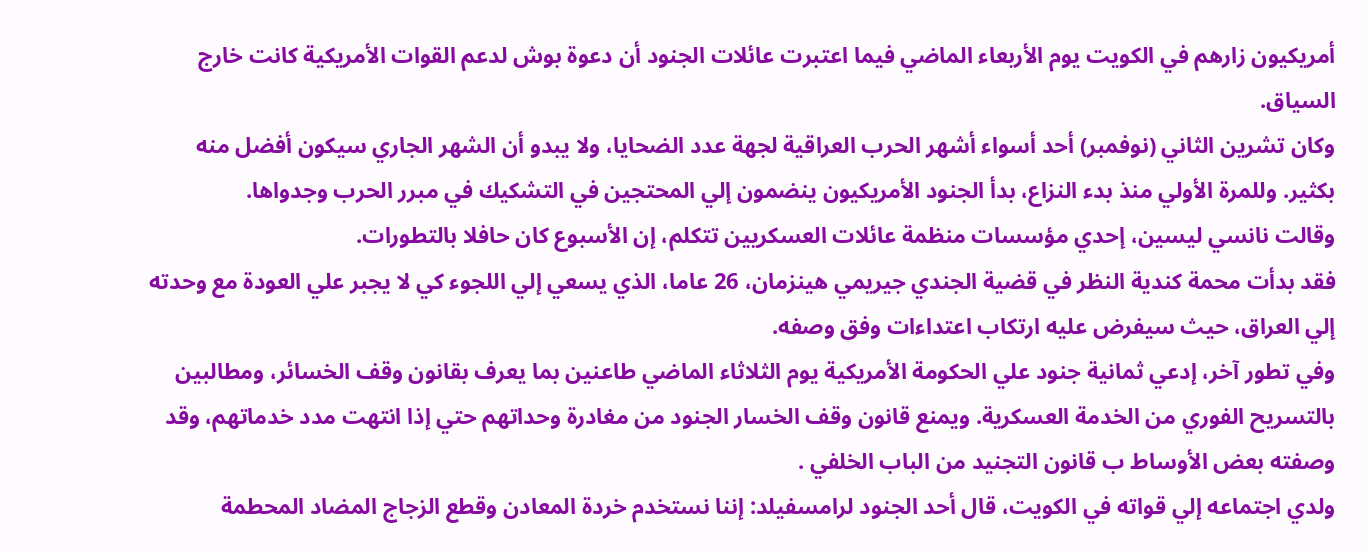أمريكيون زارهم في الكويت يوم الأربعاء الماضي فيما اعتبرت عائلات الجنود أن دعوة بوش لدعم القوات الأمريكية كانت خارج السياق.
وكان تشرين الثاني (نوفمبر) أحد أسواء أشهر الحرب العراقية لجهة عدد الضحايا، ولا يبدو أن الشهر الجاري سيكون أفضل منه بكثير. وللمرة الأولي منذ بدء النزاع، بدأ الجنود الأمريكيون ينضمون إلي المحتجين في التشكيك في مبرر الحرب وجدواها.
وقالت نانسي ليسين، إحدي مؤسسات منظمة عائلات العسكريين تتكلم، إن الأسبوع كان حافلا بالتطورات.
فقد بدأت محمة كندية النظر في قضية الجندي جيريمي هينزمان، 26 عاما، الذي يسعي إلي اللجوء كي لا يجبر علي العودة مع وحدته إلي العراق، حيث سيفرض عليه ارتكاب اعتداءات وفق وصفه.
وفي تطور آخر، إدعي ثمانية جنود علي الحكومة الأمريكية يوم الثلاثاء الماضي طاعنين بما يعرف بقانون وقف الخسائر، ومطالبين بالتسريح الفوري من الخدمة العسكرية. ويمنع قانون وقف الخسار الجنود من مغادرة وحداتهم حتي إذا انتهت مدد خدماتهم، وقد وصفته بعض الأوساط ب قانون التجنيد من الباب الخلفي .
ولدي اجتماعه إلي قواته في الكويت، قال أحد الجنود لرامسفيلد: إننا نستخدم خردة المعادن وقطع الزجاج المضاد المحطمة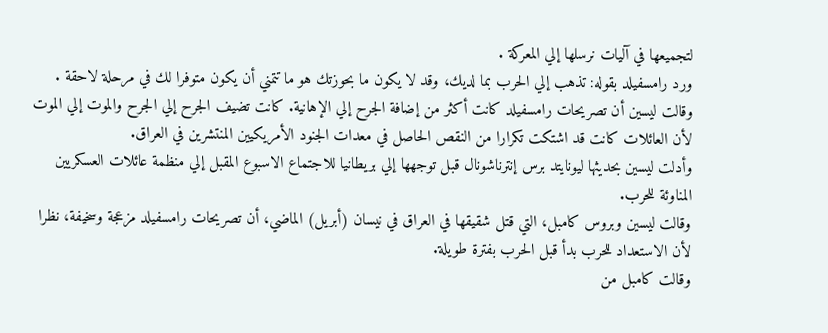لتجميعها في آليات نرسلها إلي المعركة .
ورد رامسفيلد بقوله: تذهب إلي الحرب بما لديك، وقد لا يكون ما بحوزتك هو ما تتمني أن يكون متوفرا لك في مرحلة لاحقة .
وقالت ليسين أن تصريحات رامسفيلد كانت أكثر من إضافة الجرح إلي الإهانية. كانت تضيف الجرح إلي الجرح والموت إلي الموت لأن العائلات كانت قد اشتكت تكرارا من النقص الحاصل في معدات الجنود الأمريكيين المنتشرين في العراق.
وأدلت ليسين بحديثها ليونايتد برس إنترناشونال قبل توجهها إلي بريطانيا للاجتماع الاسبوع المقبل إلي منظمة عائلات العسكريين المناوئة للحرب.
وقالت ليسين وبروس كامبل، التي قتل شقيقها في العراق في نيسان (أبريل) الماضي، أن تصريحات رامسفيلد مزعجة وسخيفة، نظرا لأن الاستعداد للحرب بدأ قبل الحرب بفترة طويلة.
وقالت كامبل من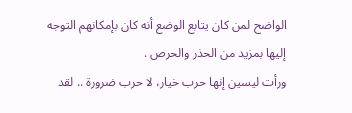الواضح لمن كان يتابع الوضع أنه كان بإمكانهم التوجه إليها بمزيد من الحذر والحرص .
ورأت ليسين إنها حرب خيار، لا حرب ضرورة .. لقد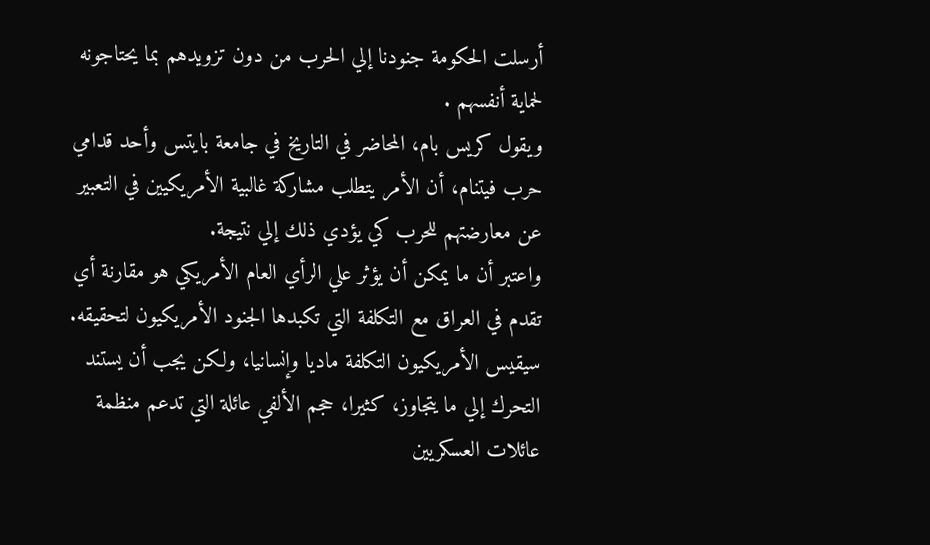أرسلت الحكومة جنودنا إلي الحرب من دون تزويدهم بما يحتاجونه لحماية أنفسهم .
ويقول كريس بام، المحاضر في التاريخ في جامعة بايتس وأحد قدامي حرب فيتنام، أن الأمر يتطلب مشاركة غالبية الأمريكيين في التعبير عن معارضتهم للحرب كي يؤدي ذلك إلي نتيجة.
واعتبر أن ما يمكن أن يؤثر علي الرأي العام الأمريكي هو مقارنة أي تقدم في العراق مع التكلفة التي تكبدها الجنود الأمريكيون لتحقيقه.
سيقيس الأمريكيون التكلفة ماديا وإنسانيا، ولكن يجب أن يستند التحرك إلي ما يتجاوز، كثيرا، حجم الألفي عائلة التي تدعم منظمة عائلات العسكريين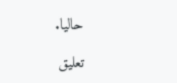حاليا.

تعليق